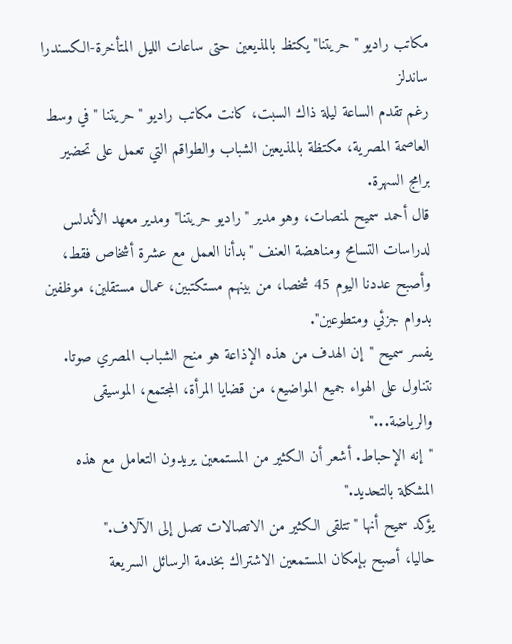مكاتب راديو "حريتنا" يكتظ بالمذيعين حتى ساعات الليل المتأخرة-الكسندرا ساندلز
رغم تقدم الساعة ليلة ذاك السبت، كانت مكاتب راديو "حريتنا " في وسط العاصمة المصرية، مكتظة بالمذيعين الشباب والطواقم التي تعمل على تحضير برامج السهرة.
قال أحمد سميح لمنصات، وهو مدير "راديو حريتنا" ومدير معهد الأندلس لدراسات التسامح ومناهضة العنف "بدأنا العمل مع عشرة أشخاص فقط، وأصبح عددنا اليوم 45 شخصا، من بينهم مستكتبين، عمال مستقلين، موظفين بدوام جزئي ومتطوعين".
يفسر سميح "إن الهدف من هذه الإذاعة هو منح الشباب المصري صوتا. نتناول على الهواء جميع المواضيع، من قضايا المرأة، المجتمع، الموسيقى والرياضة..."
"إنه الإحباط. أشعر أن الكثير من المستمعين يريدون التعامل مع هذه المشكلة بالتحديد."
يؤكد سميح أنها "تتلقى الكثير من الاتصالات تصل إلى الآلاف."
حاليا، أصبح بإمكان المستمعين الاشتراك بخدمة الرسائل السريعة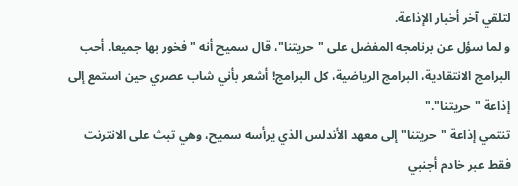لتلقي آخر أخبار الإذاعة.
و لما سؤل عن برنامجه المفضل على "حريتنا"، قال سميح أنه "فخور بها جميعا. أحب البرامج الانتقادية، البرامج الرياضية، كل البرامج! أشعر بأني شاب عصري حين استمع إلى إذاعة "حريتنا"."
تنتمي إذاعة "حريتنا" إلى معهد الأندلس الذي يرأسه سميح، وهي تبث على الانترنت فقط عبر خادم أجنبي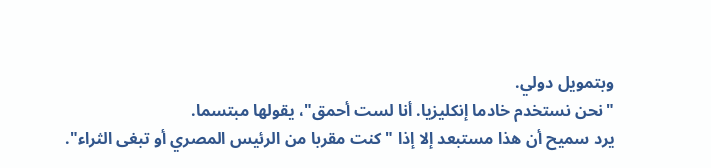وبتمويل دولي.
"نحن نستخدم خادما إنكليزيا. أنا لست أحمق"، يقولها مبتسما.
يرد سميح أن هذا مستبعد إلا إذا "كنت مقربا من الرئيس المصري أو تبغى الثراء".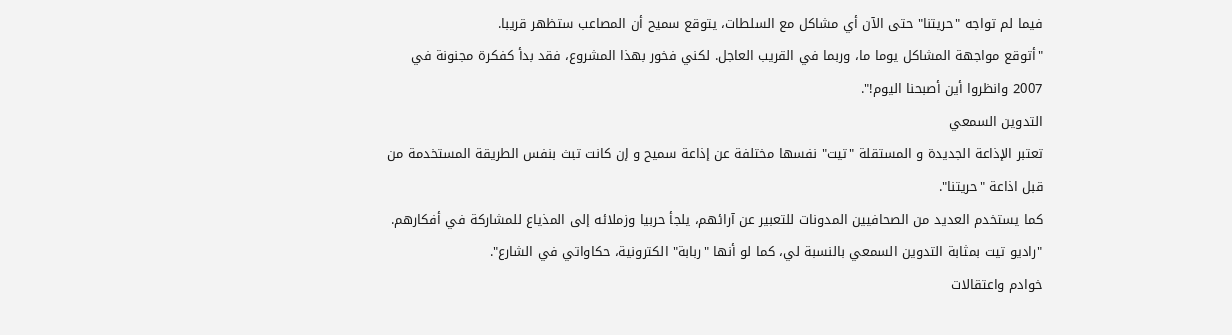فيما لم تواجه "حريتنا" حتى الآن أي مشاكل مع السلطات، يتوقع سميح أن المصاعب ستظهر قريبا.
"أتوقع مواجهة المشاكل يوما ما، وربما في القريب العاجل. لكني فخور بهذا المشروع، فقد بدأ كفكرة مجنونة في 2007 وانظروا أين أصبحنا اليوم!".
التدوين السمعي
تعتبر الإذاعة الجديدة و المستقلة "تيت" نفسها مختلفة عن إذاعة سميح و إن كانت تبث بنفس الطريقة المستخدمة من قبل اذاعة "حريتنا".
كما يستخدم العديد من الصحافيين المدونات للتعبير عن آرائهم، يلجأ حربيا وزملائه إلى المذياع للمشاركة في أفكارهم.
"راديو تيت بمثابة التدوين السمعي بالنسبة لي، كما لو أنها "ربابة" الكترونية، حكاواتي في الشارع".
خوادم واعتقالات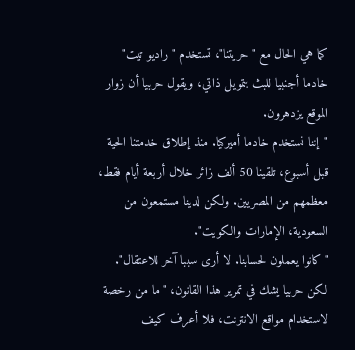كما هي الحال مع "حريتنا"، تستخدم "راديو تيت" خادما أجنبيا للبث بتمويل ذاتي، ويقول حربيا أن زوار الموقع يزدهرون.
"إننا نستخدم خادما أميركيا. منذ إطلاق خدمتنا الحية قبل أسبوع، تلقينا 50 ألف زائر خلال أربعة أيام فقط، معظمهم من المصريين. ولكن لدينا مستمعون من السعودية، الإمارات والكويت".
"كانوا يعملون لحسابنا. لا أرى سببا آخر للاعتقال".
لكن حربيا يشك في تمرير هذا القانون، "ما من رخصة لاستخدام مواقع الانترنت، فلا أعرف كيف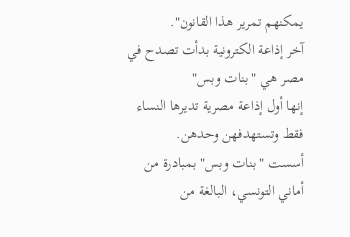يمكنهم تمرير هذا القانون".
آخر إذاعة الكترونية بدأت تصدح في مصر هي "بنات وبس"
إنها أول إذاعة مصرية تديرها النساء فقط وتستهدفهن وحدهن.
أسست "بنات وبس" بمبادرة من أماني التونسي، البالغة من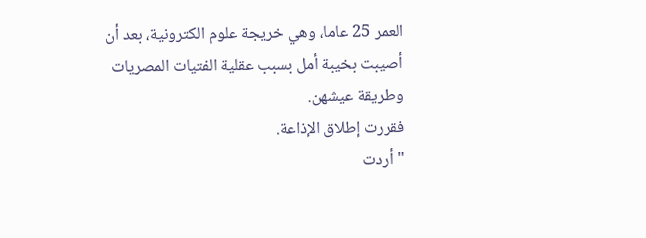العمر 25 عاما، وهي خريجة علوم الكترونية، بعد أن أصيبت بخيبة أمل بسبب عقلية الفتيات المصريات وطريقة عيشهن.
فقررت إطلاق الإذاعة.
"أردت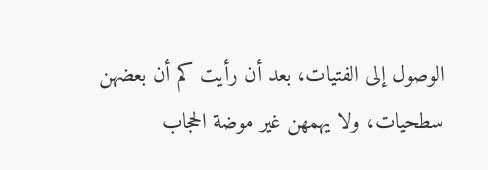الوصول إلى الفتيات، بعد أن رأيت كم أن بعضهن سطحيات، ولا يهمهن غير موضة الحجاب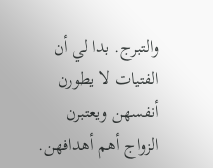والتبرج. بدا لي أن الفتيات لا يطورن أنفسهن ويعتبرن الزواج أهم أهدافهن.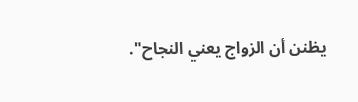يظنن أن الزواج يعني النجاح".